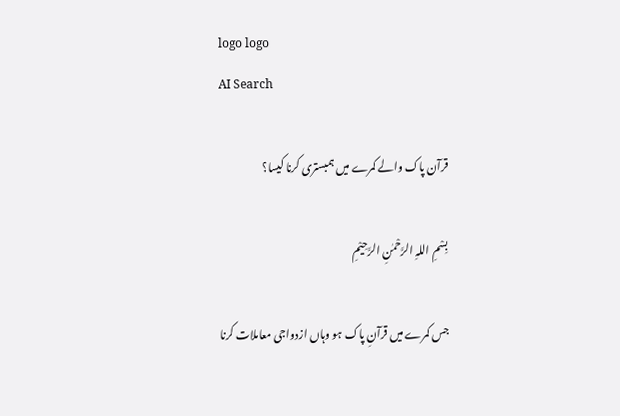logo logo
AI Search

قرآن پاک والے کمرے میں ہمبستری کرنا کیسا؟

بِسْمِ اللہِ الرَّحْمٰنِ الرَّحِيْمِ

جس کمرے میں قرآنِ پاک ہو وہاں ازدواجی معاملات کرنا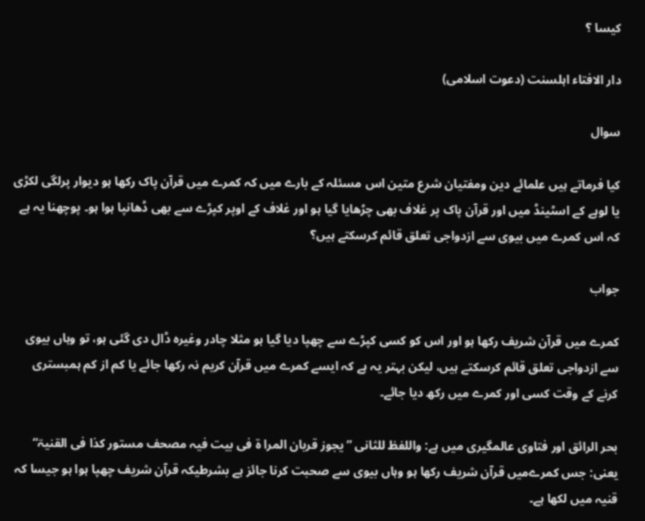کیسا ؟

دار الافتاء اہلسنت (دعوت اسلامی)

سوال

کیا فرماتے ہیں علمائے دین ومفتیان شرع متین اس مسئلہ کے بارے میں کہ کمرے میں قرآن پاک رکھا ہو دیوار پرلگی لکڑی یا لوہے کے اسٹینڈ میں اور قرآن پاک پر غلاف بھی چڑھایا گیا ہو اور غلاف کے اوپر کپڑے سے بھی ڈھانپا ہوا ہو۔ پوچھنا یہ ہے کہ اس کمرے میں بیوی سے ازدواجی تعلق قائم کرسکتے ہیں؟

جواب

کمرے میں قرآن شریف رکھا ہو اور اس کو کسی کپڑے سے چھپا دیا گیا ہو مثلا چادر وغیرہ ڈال دی گئی ہو، تو وہاں بیوی سے ازدواجی تعلق قائم کرسکتے ہیں، لیکن بہتر یہ ہے کہ ایسے کمرے میں قرآن کریم نہ رکھا جائے یا کم از کم ہمبستری کرنے کے وقت کسی اور کمرے میں رکھ دیا جائے۔

بحر الرائق اور فتاوی عالمگیری میں ہے: واللفظ للثانی ”یجوز قربان المرا ۃ فی بیت فیہ مصحف مستور کذا فی القنیۃ“ یعنی: جس کمرےمیں قرآن شریف رکھا ہو وہاں بیوی سے صحبت کرنا جائز ہے بشرطیکہ قرآن شریف چھپا ہوا ہو جیسا کہ قنیہ میں لکھا ہے۔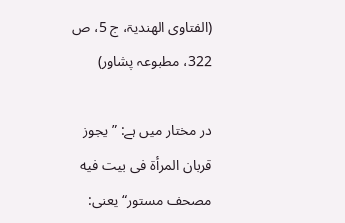(الفتاوی الھندیۃ، ج 5، ص 322، مطبوعہ پشاور)

در مختار میں ہے: ”يجوز قربان المرأة فی بيت فيه مصحف مستور“ یعنی: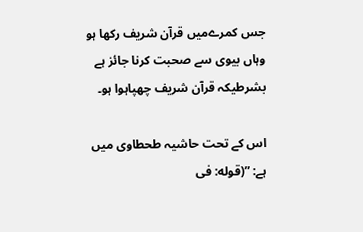جس کمرےمیں قرآن شریف رکھا ہو وہاں بیوی سے صحبت کرنا جائز ہے بشرطیکہ قرآن شریف چھپاہوا ہو۔

اس کے تحت حاشیہ طحطاوی میں ہے: ”(قوله: فی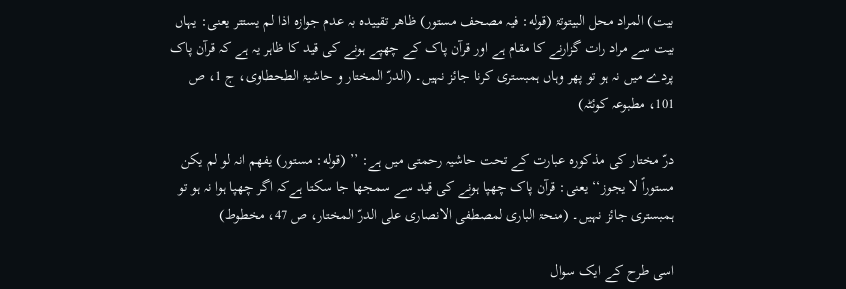بیت) المراد محل البیتوتۃ (قوله: فیہ مصحف مستور) ظاھر تقییدہ بہ عدم جوازہ اذا لم یستتر یعنی: یہاں بیت سے مراد رات گزارنے کا مقام ہے اور قرآن پاک کے چھپے ہونے کی قید کا ظاہر یہ ہے کہ قرآن پاک پردے میں نہ ہو تو پھر وہاں ہمبستری کرنا جائز نہیں۔ (الدرّ المختار و حاشیۃ الطحطاوی، ج 1، ص 101، مطبوعہ کوئٹہ)

درّ مختار کی مذکورہ عبارت کے تحت حاشیہ رحمتی میں ہے: ’’ (قوله: مستور) یفھم انہ لو لم یکن مستوراً لا یجوز‘‘ یعنی: قرآن پاک چھپا ہونے کی قید سے سمجھا جا سکتا ہےکہ اگر چھپا ہوا نہ ہو تو ہمبستری جائز نہیں۔ (منحۃ الباری لمصطفی الانصاری علی الدرّ المختار، ص 47، مخطوط)

اسی طرح کے ایک سوال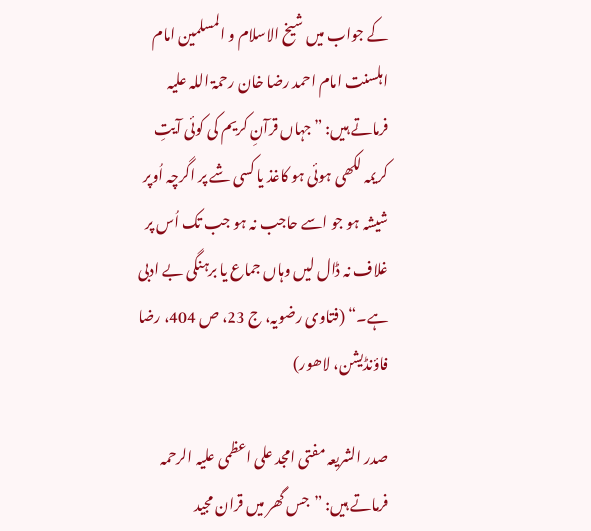کے جواب میں شیخ الاسلام و المسلمین امام اہلسنت امام احمد رضا خان رحمۃ اللہ علیہ فرماتے ہیں: ”جہاں قرآنِ کریم کی کوئی آیتِ کریمہ لکھی ہوئی ہو کاغذ یا کسی شے پر اگرچہ اُوپر شیشہ ہو جو اسے حاجب نہ ہو جب تک اُس پر غلاف نہ ڈال لیں وہاں جماع یا برہنگی بے ادبی ہے۔“ (فتاوی رضویہ، ج 23، ص 404، رضا فاؤنڈیشن، لاھور)

صدر الشریعہ مفتی امجد علی اعظمی علیہ الرحمہ فرماتے ہیں: ”جس گھر میں قران مجید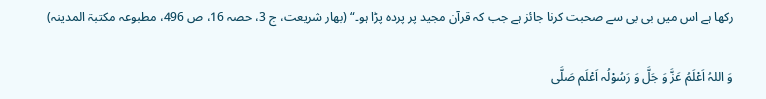رکھا ہے اس میں بی بی سے صحبت کرنا جائز ہے جب کہ قرآن مجید پر پردہ پڑا ہو۔“ (بھار شریعت، ج 3، حصہ 16، ص 496، مطبوعہ مکتبۃ المدینہ)

وَ اللہُ اَعْلَمُ عَزَّ وَ جَلَّ وَ رَسُوْلُہ اَعْلَم صَلَّی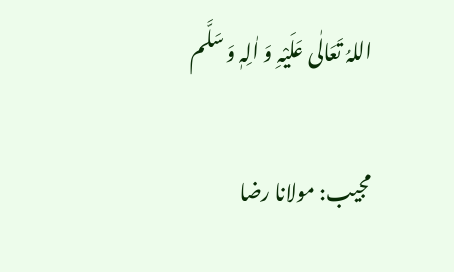اللہُ تَعَالٰی عَلَیْہِ وَ اٰلِہٖ وَ سَلَّم

مجیب: مولانا رضا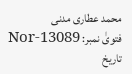محمد عطاری مدنی
فتویٰ نمبر: Nor-13089
تاریخ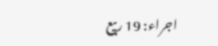اجراء: 19 ربیع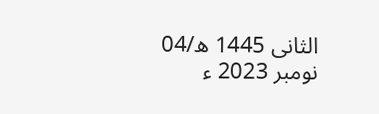الثانی 1445 ھ/04 نومبر 2023 ء